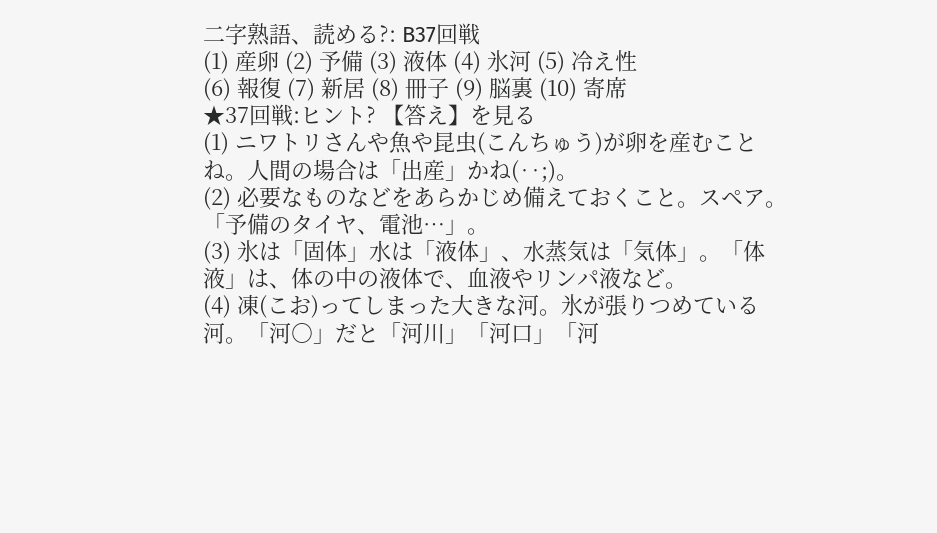二字熟語、読める?: B37回戦
(1) 産卵 (2) 予備 (3) 液体 (4) 氷河 (5) 冷え性
(6) 報復 (7) 新居 (8) 冊子 (9) 脳裏 (10) 寄席
★37回戦:ヒント? 【答え】を見る
(1) ニワトリさんや魚や昆虫(こんちゅう)が卵を産むことね。人間の場合は「出産」かね(‥;)。
(2) 必要なものなどをあらかじめ備えておくこと。スペア。「予備のタイヤ、電池…」。
(3) 氷は「固体」水は「液体」、水蒸気は「気体」。「体液」は、体の中の液体で、血液やリンパ液など。
(4) 凍(こお)ってしまった大きな河。氷が張りつめている河。「河○」だと「河川」「河口」「河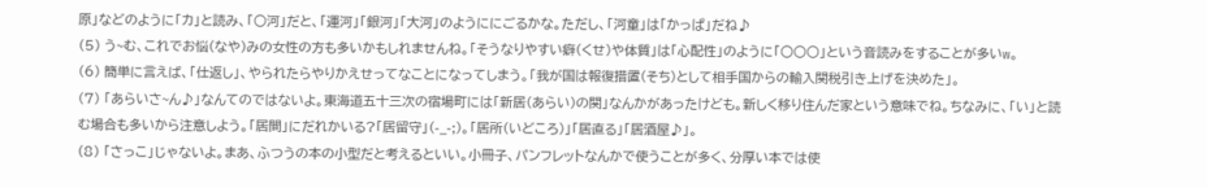原」などのように「カ」と読み、「○河」だと、「運河」「銀河」「大河」のようににごるかな。ただし、「河童」は「かっぱ」だね♪
(5) う~む、これでお悩(なや)みの女性の方も多いかもしれませんね。「そうなりやすい癖(くせ)や体質」は「心配性」のように「○○○」という音読みをすることが多いw。
(6) 簡単に言えば、「仕返し」、やられたらやりかえせってなことになってしまう。「我が国は報復措置(そち)として相手国からの輸入関税引き上げを決めた」。
(7) 「あらいさ~ん♪」なんてのではないよ。東海道五十三次の宿場町には「新居(あらい)の関」なんかがあったけども。新しく移り住んだ家という意味でね。ちなみに、「い」と読む場合も多いから注意しよう。「居間」にだれかいる?「居留守」(-_-;)。「居所(いどころ)」「居直る」「居酒屋♪」。
(8) 「さっこ」じゃないよ。まあ、ふつうの本の小型だと考えるといい。小冊子、パンフレットなんかで使うことが多く、分厚い本では使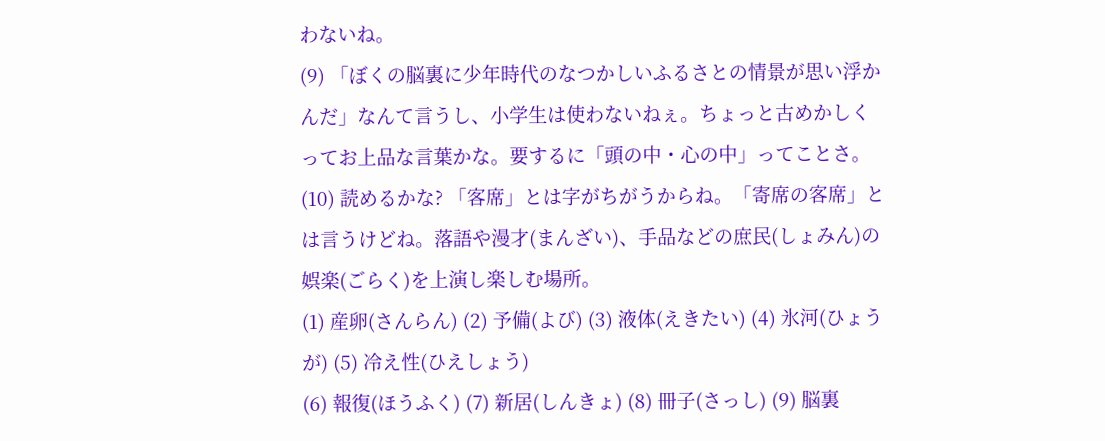わないね。
(9) 「ぼくの脳裏に少年時代のなつかしいふるさとの情景が思い浮かんだ」なんて言うし、小学生は使わないねぇ。ちょっと古めかしくってお上品な言葉かな。要するに「頭の中・心の中」ってことさ。
(10) 読めるかな? 「客席」とは字がちがうからね。「寄席の客席」とは言うけどね。落語や漫才(まんざい)、手品などの庶民(しょみん)の娯楽(ごらく)を上演し楽しむ場所。
(1) 産卵(さんらん) (2) 予備(よび) (3) 液体(えきたい) (4) 氷河(ひょうが) (5) 冷え性(ひえしょう)
(6) 報復(ほうふく) (7) 新居(しんきょ) (8) 冊子(さっし) (9) 脳裏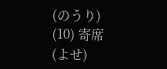(のうり) (10) 寄席(よせ)